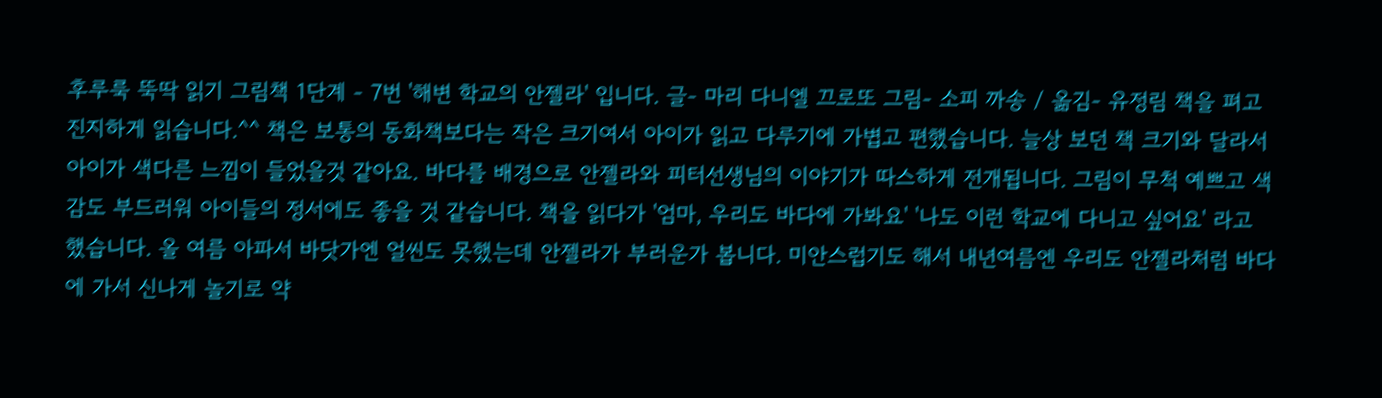후루룩 뚝딱 읽기 그림책 1단계 - 7번 '해변 학교의 안젤라' 입니다. 글- 마리 다니엘 끄로또 그림- 소피 까송 / 옮김- 유정림 책을 펴고 진지하게 읽습니다.^^ 책은 보통의 동화책보다는 작은 크기여서 아이가 읽고 다루기에 가볍고 편했습니다. 늘상 보던 책 크기와 달라서 아이가 색다른 느낌이 들었을것 같아요. 바다를 배경으로 안젤라와 피터선생님의 이야기가 따스하게 전개됩니다. 그림이 무척 예쁘고 색감도 부드러워 아이들의 정서에도 좋을 것 같습니다. 책을 읽다가 '엄마, 우리도 바다에 가봐요' '나도 이런 학교에 다니고 싶어요' 라고 했습니다. 올 여름 아파서 바닷가엔 얼씬도 못했는데 안젤라가 부러운가 봅니다. 미안스럽기도 해서 내년여름엔 우리도 안젤라처럼 바다에 가서 신나게 놀기로 약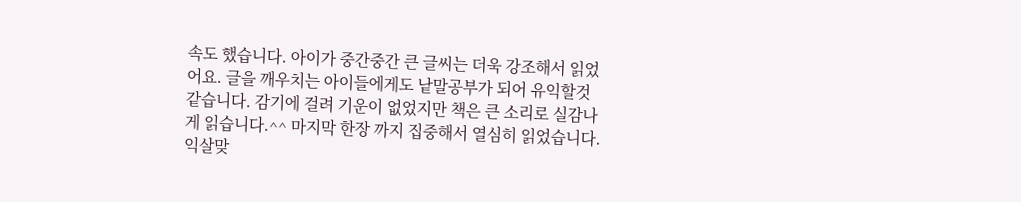속도 했습니다. 아이가 중간중간 큰 글씨는 더욱 강조해서 읽었어요. 글을 깨우치는 아이들에게도 낱말공부가 되어 유익할것 같습니다. 감기에 걸려 기운이 없었지만 책은 큰 소리로 실감나게 읽습니다.^^ 마지막 한장 까지 집중해서 열심히 읽었습니다. 익살맞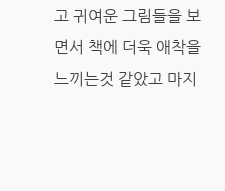고 귀여운 그림들을 보면서 책에 더욱 애착을 느끼는것 같았고 마지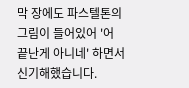막 장에도 파스텔톤의 그림이 들어있어 '어 끝난게 아니네' 하면서 신기해했습니다.